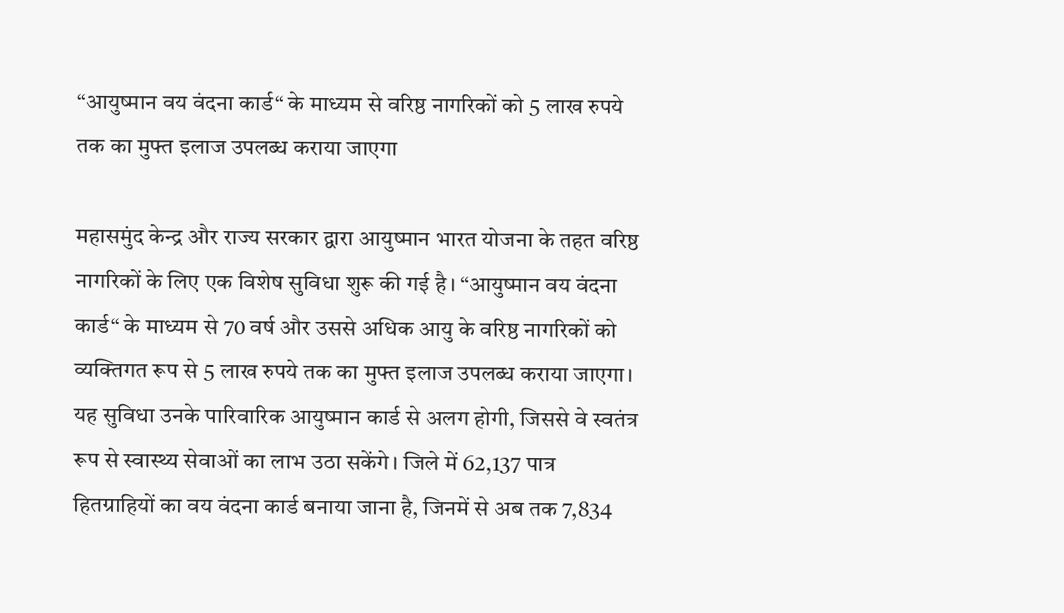“आयुष्मान वय वंदना कार्ड“ के माध्यम से वरिष्ठ नागरिकों को 5 लाख रुपये तक का मुफ्त इलाज उपलब्ध कराया जाएगा

महासमुंद केन्द्र और राज्य सरकार द्वारा आयुष्मान भारत योजना के तहत वरिष्ठ नागरिकों के लिए एक विशेष सुविधा शुरू की गई है। “आयुष्मान वय वंदना कार्ड“ के माध्यम से 70 वर्ष और उससे अधिक आयु के वरिष्ठ नागरिकों को व्यक्तिगत रूप से 5 लाख रुपये तक का मुफ्त इलाज उपलब्ध कराया जाएगा। यह सुविधा उनके पारिवारिक आयुष्मान कार्ड से अलग होगी, जिससे वे स्वतंत्र रूप से स्वास्थ्य सेवाओं का लाभ उठा सकेंगे। जिले में 62,137 पात्र हितग्राहियों का वय वंदना कार्ड बनाया जाना है, जिनमें से अब तक 7,834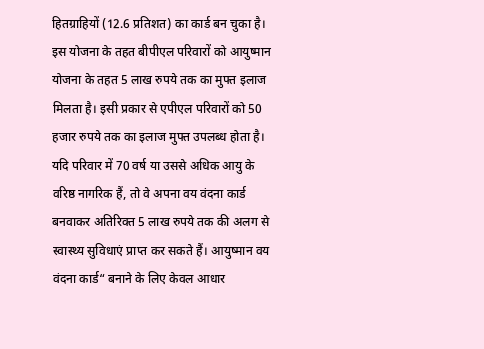हितग्राहियों (12.6 प्रतिशत) का कार्ड बन चुका है। इस योजना के तहत बीपीएल परिवारों को आयुष्मान योजना के तहत 5 लाख रुपये तक का मुफ्त इलाज मिलता है। इसी प्रकार से एपीएल परिवारों को 50 हजार रुपये तक का इलाज मुफ्त उपलब्ध होता है। यदि परिवार में 70 वर्ष या उससे अधिक आयु के वरिष्ठ नागरिक हैं, तो वे अपना वय वंदना कार्ड बनवाकर अतिरिक्त 5 लाख रुपये तक की अलग से स्वास्थ्य सुविधाएं प्राप्त कर सकते हैं। आयुष्मान वय वंदना कार्ड“ बनाने के लिए केवल आधार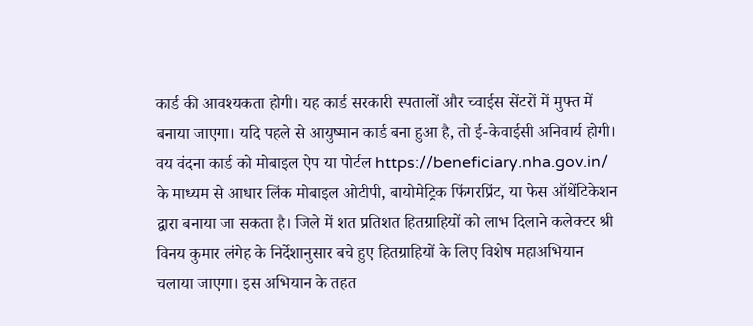कार्ड की आवश्यकता होगी। यह कार्ड सरकारी स्पतालों और च्वाईस सेंटरों में मुफ्त में बनाया जाएगा। यदि पहले से आयुष्मान कार्ड बना हुआ है, तो ई-केवाईसी अनिवार्य होगी। वय वंदना कार्ड को मोबाइल ऐप या पोर्टल https://beneficiary.nha.gov.in/ के माध्यम से आधार लिंक मोबाइल ओटीपी, बायोमेट्रिक फिंगरप्रिंट, या फेस ऑथेंटिकेशन द्वारा बनाया जा सकता है। जिले में शत प्रतिशत हितग्राहियों को लाभ दिलाने कलेक्टर श्री विनय कुमार लंगेह के निर्देशानुसार बचे हुए हितग्राहियों के लिए विशेष महाअभियान चलाया जाएगा। इस अभियान के तहत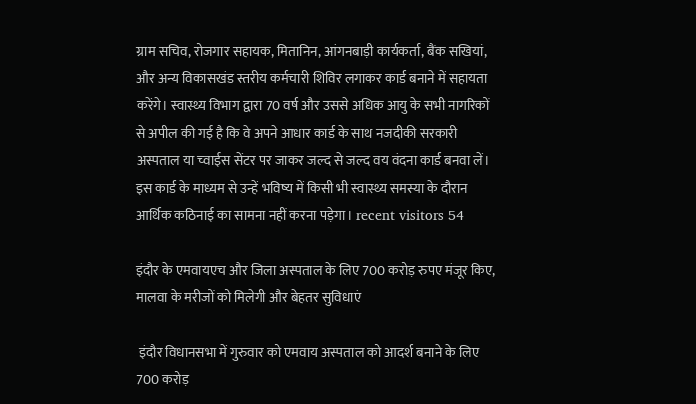ग्राम सचिव, रोजगार सहायक, मितानिन, आंगनबाड़ी कार्यकर्ता, बैंक सखियां, और अन्य विकासखंड स्तरीय कर्मचारी शिविर लगाकर कार्ड बनाने में सहायता करेंगे। स्वास्थ्य विभाग द्वारा 70 वर्ष और उससे अधिक आयु के सभी नागरिकों से अपील की गई है कि वे अपने आधार कार्ड के साथ नजदीकी सरकारी अस्पताल या च्वाईस सेंटर पर जाकर जल्द से जल्द वय वंदना कार्ड बनवा लें। इस कार्ड के माध्यम से उन्हें भविष्य में किसी भी स्वास्थ्य समस्या के दौरान आर्थिक कठिनाई का सामना नहीं करना पड़ेगा। recent visitors 54

इंदौर के एमवायएच और जिला अस्पताल के लिए 700 करोड़ रुपए मंजूर किए, मालवा के मरीजों को मिलेगी और बेहतर सुविधाएं

 इंदौर विधानसभा में गुरुवार को एमवाय अस्पताल को आदर्श बनाने के लिए 700 करोड़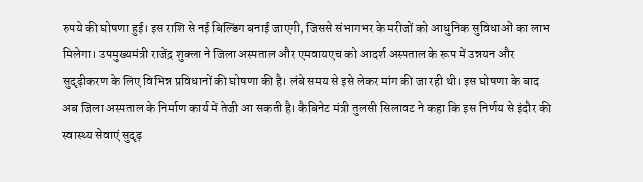रुपये की घोषणा हुई। इस राशि से नई बिल्डिंग बनाई जाएगी, जिससे संभागभर के मरीजों को आधुनिक सुविधाओं का लाभ मिलेगा। उपमुख्यमंत्री राजेंद्र शुक्ला ने जिला अस्पताल और एमवायएच को आदर्श अस्पताल के रूप में उन्नयन और सुदृढ़ीकरण के लिए विभिन्न प्रविधानों की घोषणा की है। लंबे समय से इसे लेकर मांग की जा रही थी। इस घोषणा के बाद अब जिला अस्पताल के निर्माण कार्य में तेजी आ सकती है। कैबिनेट मंत्री तुलसी सिलावट ने कहा कि इस निर्णय से इंदौर की स्वास्थ्य सेवाएं सुदृढ़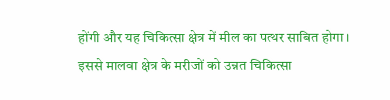होंगी और यह चिकित्सा क्षेत्र में मील का पत्थर साबित होगा। इससे मालवा क्षेत्र के मरीजों को उन्नत चिकित्सा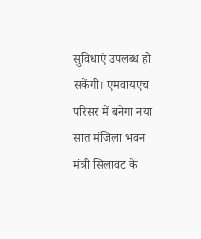सुविधाएं उपलब्ध हो सकेंगी। एमवायएच परिसर में बनेगा नया सात मंजिला भवन मंत्री सिलावट के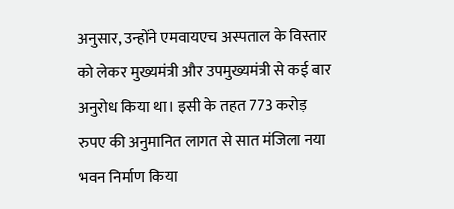अनुसार, उन्होंने एमवायएच अस्पताल के विस्तार को लेकर मुख्यमंत्री और उपमुख्यमंत्री से कई बार अनुरोध किया था। इसी के तहत 773 करोड़ रुपए की अनुमानित लागत से सात मंजिला नया भवन निर्माण किया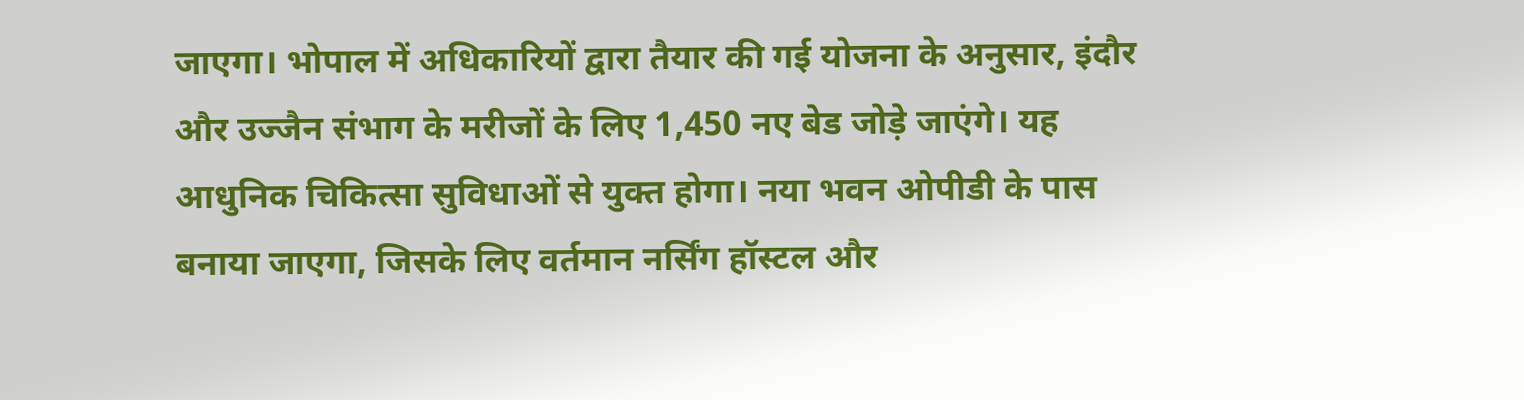जाएगा। भोपाल में अधिकारियों द्वारा तैयार की गई योजना के अनुसार, इंदौर और उज्जैन संभाग के मरीजों के लिए 1,450 नए बेड जोड़े जाएंगे। यह आधुनिक चिकित्सा सुविधाओं से युक्त होगा। नया भवन ओपीडी के पास बनाया जाएगा, जिसके लिए वर्तमान नर्सिंग हॉस्टल और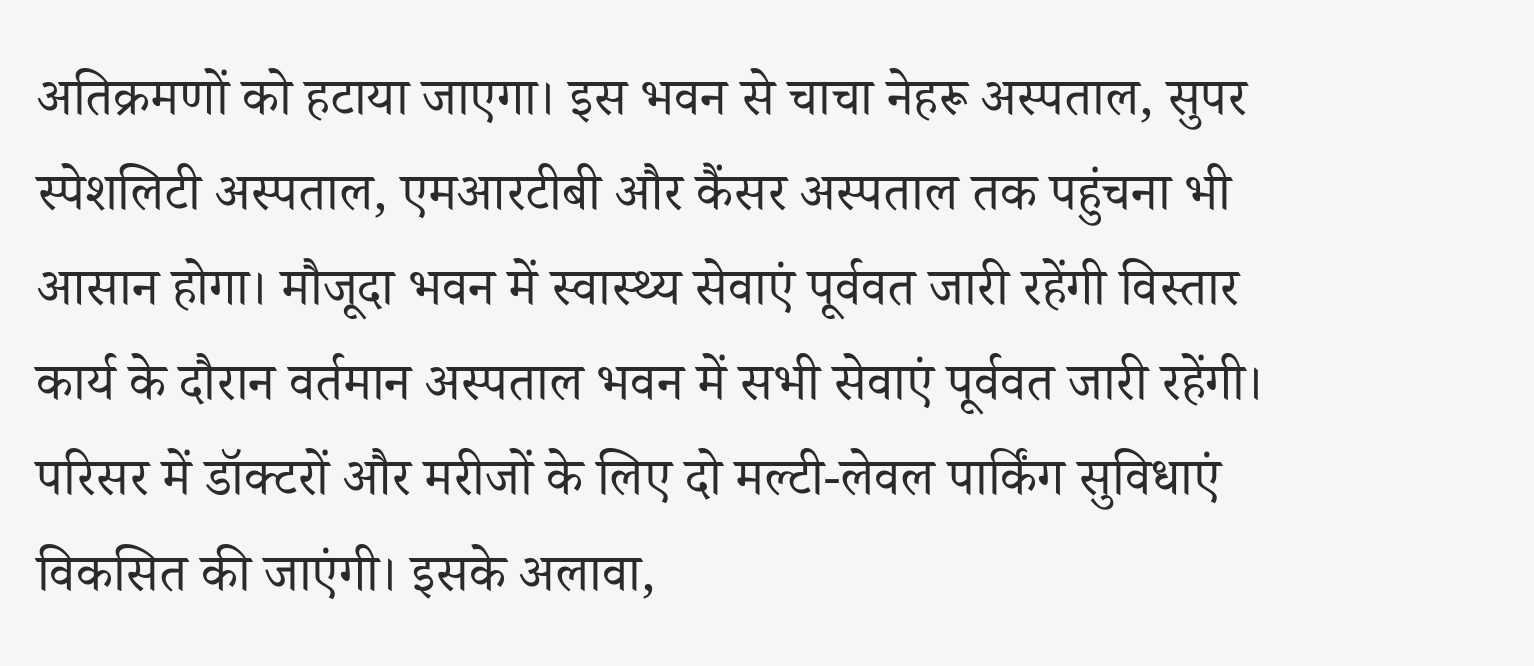अतिक्रमणों को हटाया जाएगा। इस भवन से चाचा नेहरू अस्पताल, सुपर स्पेशलिटी अस्पताल, एमआरटीबी और कैंसर अस्पताल तक पहुंचना भी आसान होगा। मौजूदा भवन में स्वास्थ्य सेवाएं पूर्ववत जारी रहेंगी विस्तार कार्य के दौरान वर्तमान अस्पताल भवन में सभी सेवाएं पूर्ववत जारी रहेंगी। परिसर में डॉक्टरों और मरीजों के लिए दो मल्टी-लेवल पार्किंग सुविधाएं विकसित की जाएंगी। इसके अलावा,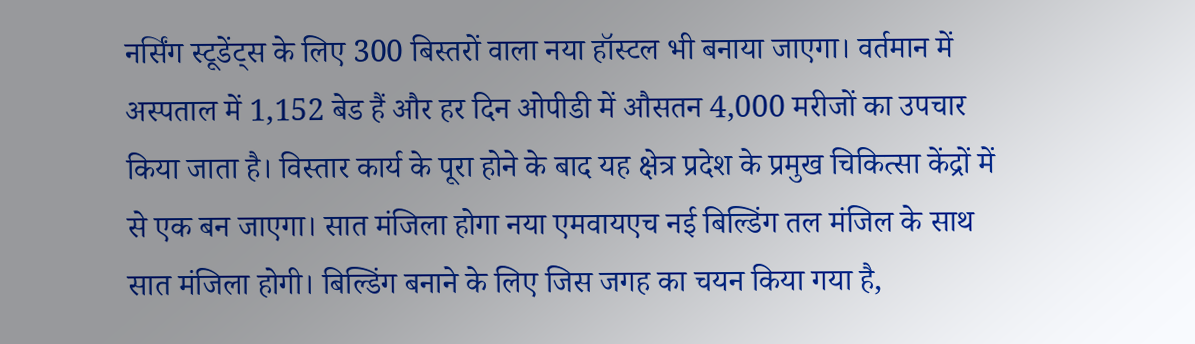नर्सिंग स्टूडेंट्स के लिए 300 बिस्तरों वाला नया हॉस्टल भी बनाया जाएगा। वर्तमान में अस्पताल में 1,152 बेड हैं और हर दिन ओपीडी में औसतन 4,000 मरीजों का उपचार किया जाता है। विस्तार कार्य के पूरा होने के बाद यह क्षेत्र प्रदेश के प्रमुख चिकित्सा केंद्रों में से एक बन जाएगा। सात मंजिला होगा नया एमवायएच नई बिल्डिंग तल मंजिल के साथ सात मंजिला होगी। बिल्डिंग बनाने के लिए जिस जगह का चयन किया गया है,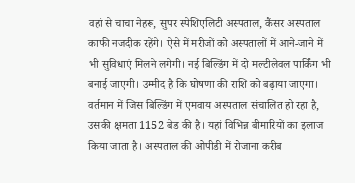वहां से चाचा नेहरू, सुपर स्पेशिएलिटी अस्पताल, कैंसर अस्पताल काफी नजदीक रहेंगे। ऐसे में मरीजों को अस्पतालों में आने-जाने में भी सुविधाएं मिलने लगेगी। नई बिल्डिंग में दो मल्टीलेवल पार्किंग भी बनाई जाएगी। उम्मीद है कि घोषणा की राशि को बढ़ाया जाएगा। वर्तमान में जिस बिल्डिंग में एमवाय अस्पताल संचालित हो रहा है, उसकी क्षमता 1152 बेड की है। यहां विभिन्न बीमारियों का इलाज किया जाता है। अस्पताल की ओपीडी में रोजाना करीब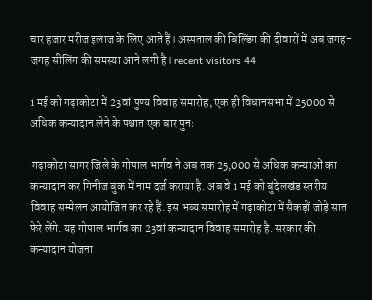चार हजार मरीज इलाज के लिए आते हैं। अस्पताल की बिल्डिंग की दीवारों में अब जगह-जगह सीलिंग की समस्या आने लगी है। recent visitors 44

1 मई को गढ़ाकोटा में 23वां पुण्य विवाह समारोह, एक ही विधानसभा में 25000 से अधिक कन्यादान लेने के पश्चात एक बार पुनः

 गढ़ाकोटा सागर जिले के गोपाल भार्गव ने अब तक 25,000 से अधिक कन्याओं का कन्यादान कर गिनीज बुक में नाम दर्ज कराया है. अब वे 1 मई को बुंदेलखंड स्तरीय विवाह सम्मेलन आयोजित कर रहे हैं. इस भव्य समारोह में गढ़ाकोटा में सैकड़ों जोड़े सात फेरे लेंगे. यह गोपाल भार्गव का 23वां कन्यादान विवाह समारोह है. सरकार की कन्यादान योजना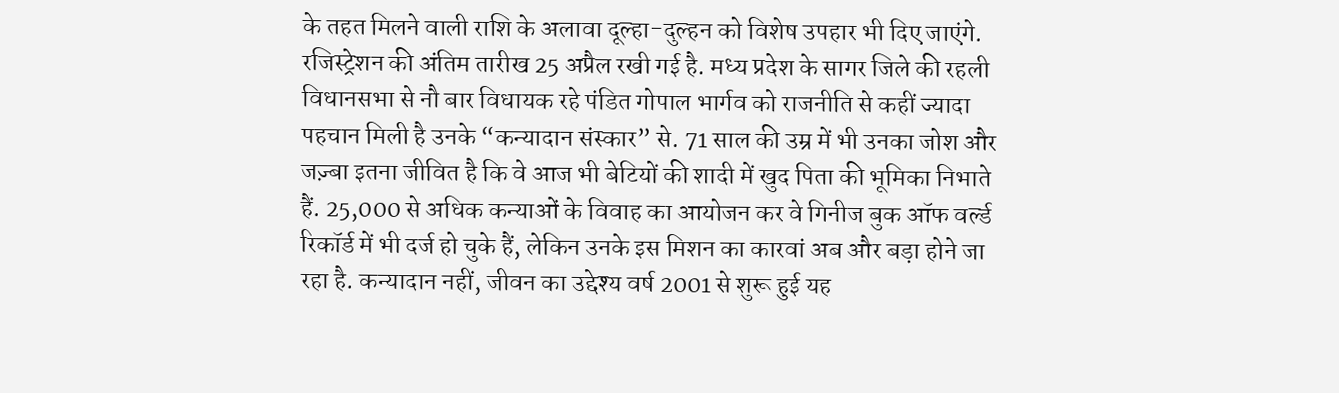के तहत मिलने वाली राशि के अलावा दूल्हा-दुल्हन को विशेष उपहार भी दिए जाएंगे. रजिस्ट्रेशन की अंतिम तारीख 25 अप्रैल रखी गई है. मध्य प्रदेश के सागर जिले की रहली विधानसभा से नौ बार विधायक रहे पंडित गोपाल भार्गव को राजनीति से कहीं ज्यादा पहचान मिली है उनके “कन्यादान संस्कार” से. 71 साल की उम्र में भी उनका जोश और जज़्बा इतना जीवित है कि वे आज भी बेटियों की शादी में खुद पिता की भूमिका निभाते हैं. 25,000 से अधिक कन्याओं के विवाह का आयोजन कर वे गिनीज बुक ऑफ वर्ल्ड रिकॉर्ड में भी दर्ज हो चुके हैं, लेकिन उनके इस मिशन का कारवां अब और बड़ा होने जा रहा है. कन्यादान नहीं, जीवन का उद्देश्य वर्ष 2001 से शुरू हुई यह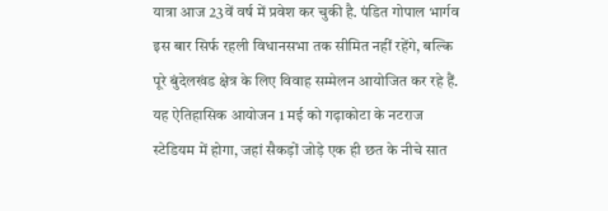यात्रा आज 23वें वर्ष में प्रवेश कर चुकी है. पंडित गोपाल भार्गव इस बार सिर्फ रहली विधानसभा तक सीमित नहीं रहेंगे, बल्कि पूरे बुंदेलखंड क्षेत्र के लिए विवाह सम्मेलन आयोजित कर रहे हैं. यह ऐतिहासिक आयोजन 1 मई को गढ़ाकोटा के नटराज स्टेडियम में होगा, जहां सैकड़ों जोड़े एक ही छत के नीचे सात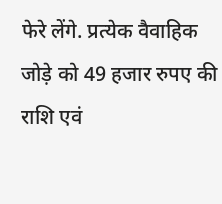फेरे लेंगे. प्रत्येक वैवाहिक जोड़े को 49 हजार रुपए की राशि एवं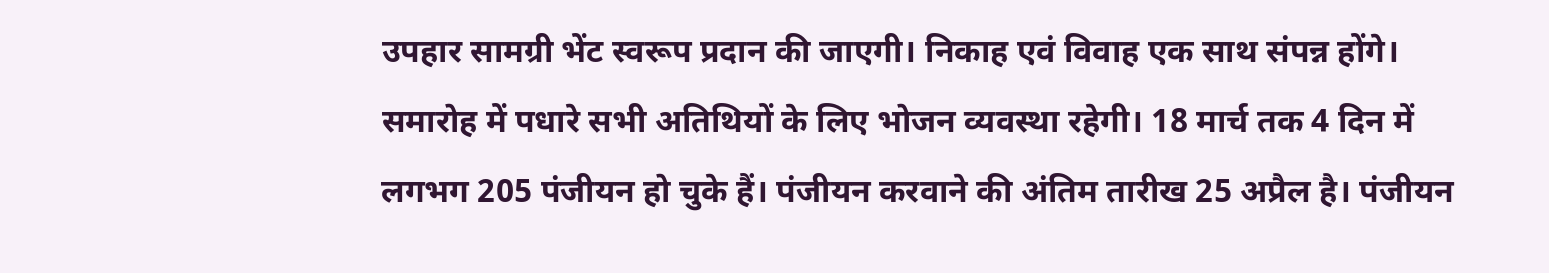उपहार सामग्री भेंट स्वरूप प्रदान की जाएगी। निकाह एवं विवाह एक साथ संपन्न होंगे। समारोह में पधारे सभी अतिथियों के लिए भोजन व्यवस्था रहेगी। 18 मार्च तक 4 दिन में लगभग 205 पंजीयन हो चुके हैं। पंजीयन करवाने की अंतिम तारीख 25 अप्रैल है। पंजीयन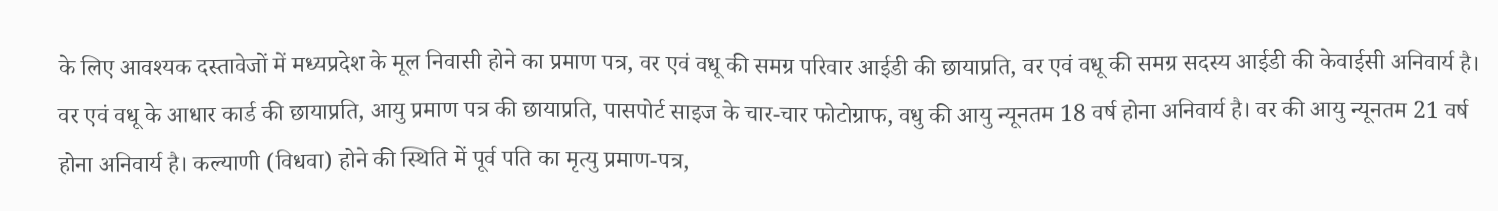के लिए आवश्यक दस्तावेजों में मध्यप्रदेश के मूल निवासी होने का प्रमाण पत्र, वर एवं वधू की समग्र परिवार आईडी की छायाप्रति, वर एवं वधू की समग्र सदस्य आईडी की केवाईसी अनिवार्य है। वर एवं वधू के आधार कार्ड की छायाप्रति, आयु प्रमाण पत्र की छायाप्रति, पासपोर्ट साइज के चार-चार फोटोग्राफ, वधु की आयु न्यूनतम 18 वर्ष होना अनिवार्य है। वर की आयु न्यूनतम 21 वर्ष होना अनिवार्य है। कल्याणी (विधवा) होने की स्थिति में पूर्व पति का मृत्यु प्रमाण-पत्र,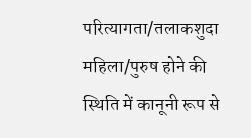परित्यागता/तलाकशुदा महिला/पुरुष होने की स्थिति में कानूनी रूप से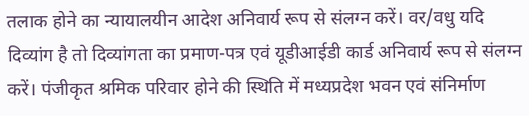तलाक होने का न्यायालयीन आदेश अनिवार्य रूप से संलग्न करें। वर/वधु यदि दिव्यांग है तो दिव्यांगता का प्रमाण-पत्र एवं यूडीआईडी कार्ड अनिवार्य रूप से संलग्न करें। पंजीकृत श्रमिक परिवार होने की स्थिति में मध्यप्रदेश भवन एवं संनिर्माण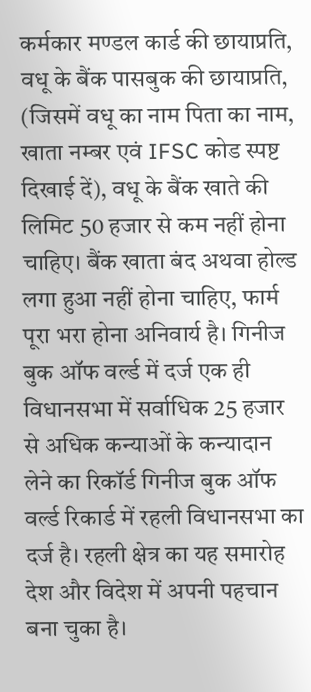कर्मकार मण्डल कार्ड की छायाप्रति, वधू के बैंक पासबुक की छायाप्रति, (जिसमें वधू का नाम पिता का नाम, खाता नम्बर एवं IFSC कोड स्पष्ट दिखाई दें), वधू के बैंक खाते की लिमिट 50 हजार से कम नहीं होना चाहिए। बैंक खाता बंद अथवा होल्ड लगा हुआ नहीं होना चाहिए, फार्म पूरा भरा होना अनिवार्य है। गिनीज बुक ऑफ वर्ल्ड में दर्ज एक ही विधानसभा में सर्वाधिक 25 हजार से अधिक कन्याओं के कन्यादान लेने का रिकॉर्ड गिनीज बुक ऑफ वर्ल्ड रिकार्ड में रहली विधानसभा का दर्ज है। रहली क्षेत्र का यह समारोह देश और विदेश में अपनी पहचान बना चुका है।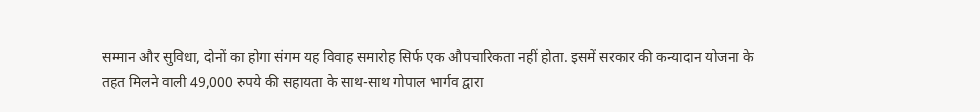सम्मान और सुविधा, दोनों का होगा संगम यह विवाह समारोह सिर्फ एक औपचारिकता नहीं होता. इसमें सरकार की कन्यादान योजना के तहत मिलने वाली 49,000 रुपये की सहायता के साथ-साथ गोपाल भार्गव द्वारा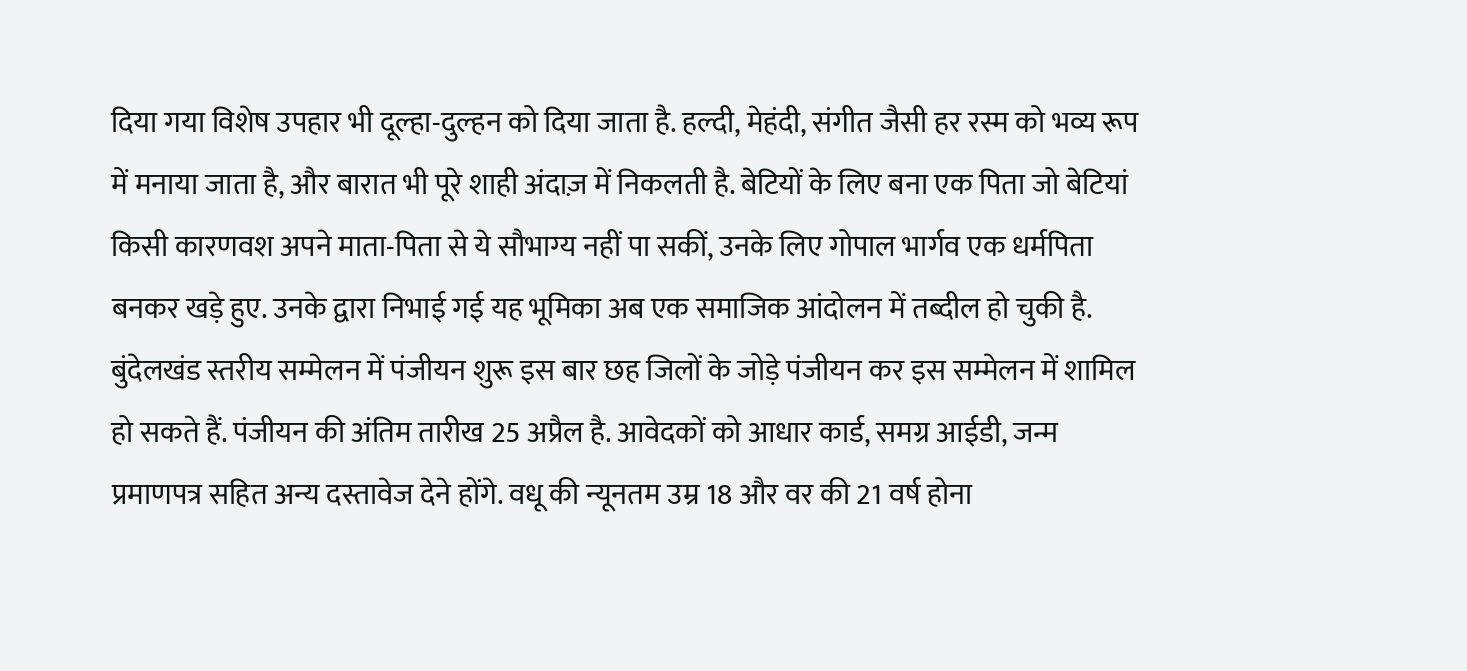दिया गया विशेष उपहार भी दूल्हा-दुल्हन को दिया जाता है. हल्दी, मेहंदी, संगीत जैसी हर रस्म को भव्य रूप में मनाया जाता है, और बारात भी पूरे शाही अंदाज़ में निकलती है. बेटियों के लिए बना एक पिता जो बेटियां किसी कारणवश अपने माता-पिता से ये सौभाग्य नहीं पा सकीं, उनके लिए गोपाल भार्गव एक धर्मपिता बनकर खड़े हुए. उनके द्वारा निभाई गई यह भूमिका अब एक समाजिक आंदोलन में तब्दील हो चुकी है. बुंदेलखंड स्तरीय सम्मेलन में पंजीयन शुरू इस बार छह जिलों के जोड़े पंजीयन कर इस सम्मेलन में शामिल हो सकते हैं. पंजीयन की अंतिम तारीख 25 अप्रैल है. आवेदकों को आधार कार्ड, समग्र आईडी, जन्म प्रमाणपत्र सहित अन्य दस्तावेज देने होंगे. वधू की न्यूनतम उम्र 18 और वर की 21 वर्ष होना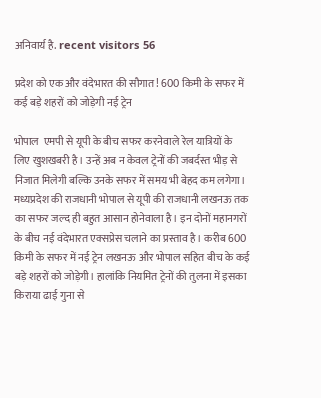अनिवार्य है. recent visitors 56

प्रदेश को एक और वंदेभारत की सौगात! 600 किमी के सफर में कई बड़े शहरों को जोड़ेगी नई ट्रेन

भोपाल  एमपी से यूपी के बीच सफर करनेवाले रेल यात्रियों के लिए खुशखबरी है। उन्हें अब न केवल ट्रेनों की जबर्दस्त भीड़ से निजात मिलेगी बल्कि उनके सफर में समय भी बेहद कम लगेगा। मध्यप्रदेश की राजधानी भोपाल से यूपी की राजधानी लखनऊ तक का सफर जल्द ही बहुत आसान होनेवाला है। इन दोनों महानगरों के बीच नई वंदेभारत एक्सप्रेस चलाने का प्रस्ताव है। करीब 600 किमी के सफर में नई ट्रेन लखनऊ और भोपाल सहित बीच के कई बड़े शहरों को जोड़ेगी। हालांकि नियमित ट्रेनों की तुलना में इसका किराया ढाई गुना से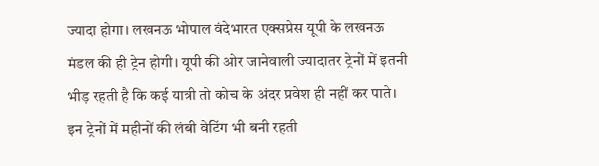ज्यादा होगा। लखनऊ भोपाल वंदेभारत एक्सप्रेस यूपी के लखनऊ मंडल की ही ट्रेन होगी। यूपी की ओर जानेवाली ज्यादातर ट्रेनों में इतनी भीड़ रहती है कि कई यात्री तो कोच के अंदर प्रवेश ही नहीं कर पाते। इन ट्रेनों में महीनों की लंबी वेटिंग भी बनी रहती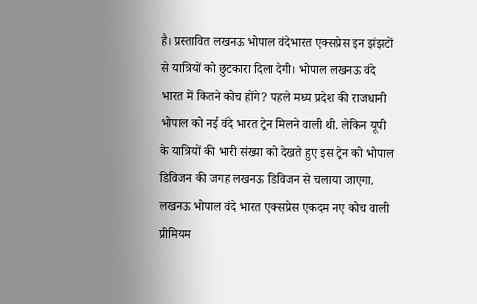है। प्रस्तावित लखनऊ भोपाल वंदेभारत एक्सप्रेस इन झंझटों से यात्रियों को छुटकारा दिला देगी। भोपाल लखनऊ वंदे भारत में कितने कोच होंगे? पहले मध्य प्रदेश की राजधानी भोपाल को नई वंदे भारत ट्रेन मिलने वाली थी. लेकिन यूपी के यात्रियों की भारी संख्या को देखते हुए इस ट्रेन को भोपाल डिविजन की जगह लखनऊ डिविजन से चलाया जाएगा. लखनऊ भोपाल वंदे भारत एक्सप्रेस एकदम नए कोच वाली प्रीमियम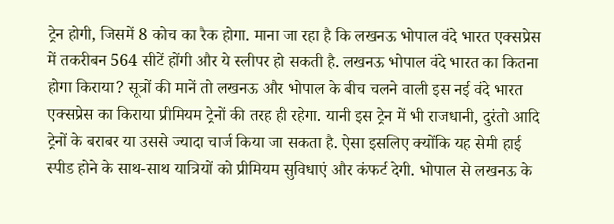ट्रेन होगी, जिसमें 8 कोच का रैक होगा. माना जा रहा है कि लखनऊ भोपाल वंदे भारत एक्सप्रेस में तकरीबन 564 सीटें होंगी और ये स्लीपर हो सकती है. लखनऊ भोपाल वंदे भारत का कितना होगा किराया? सूत्रों की मानें तो लखनऊ और भोपाल के बीच चलने वाली इस नई वंदे भारत एक्सप्रेस का किराया प्रीमियम ट्रेनों की तरह ही रहेगा. यानी इस ट्रेन में भी राजधानी, दुरंतो आदि ट्रेनों के बराबर या उससे ज्यादा चार्ज किया जा सकता है. ऐसा इसलिए क्योंकि यह सेमी हाई स्पीड होने के साथ-साथ यात्रियों को प्रीमियम सुविधाएं और कंफर्ट देगी. भोपाल से लखनऊ के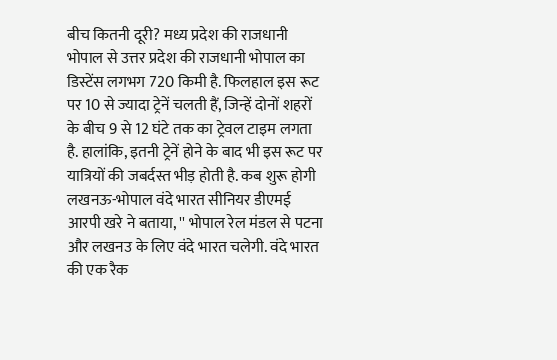बीच कितनी दूरी? मध्य प्रदेश की राजधानी भोपाल से उत्तर प्रदेश की राजधानी भोपाल का डिस्टेंस लगभग 720 किमी है. फिलहाल इस रूट पर 10 से ज्यादा ट्रेनें चलती हैं, जिन्हें दोनों शहरों के बीच 9 से 12 घंटे तक का ट्रेवल टाइम लगता है. हालांकि, इतनी ट्रेनें होने के बाद भी इस रूट पर यात्रियों की जबर्दस्त भीड़ होती है. कब शुरू होगी लखनऊ-भोपाल वंदे भारत सीनियर डीएमई आरपी खरे ने बताया, '' भोपाल रेल मंडल से पटना और लखनउ के लिए वंदे भारत चलेगी. वंदे भारत की एक रैक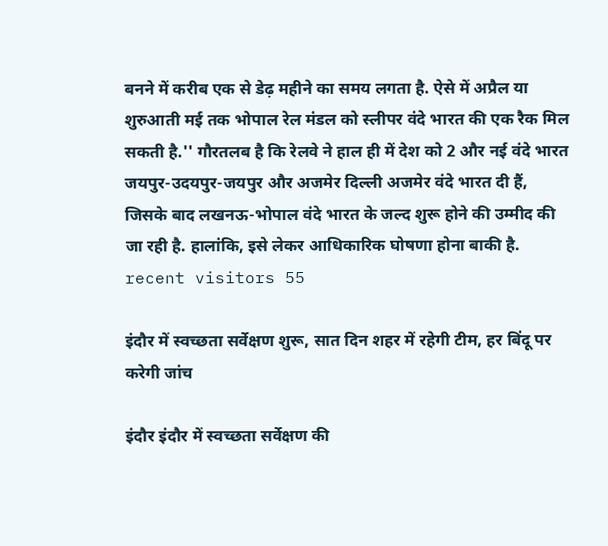बनने में करीब एक से डेढ़ महीने का समय लगता है. ऐसे में अप्रैल या शुरुआती मई तक भोपाल रेल मंडल को स्लीपर वंदे भारत की एक रैक मिल सकती है.'' गौरतलब है कि रेलवे ने हाल ही में देश को 2 और नई वंदे भारत जयपुर-उदयपुर-जयपुर और अजमेर दिल्ली अजमेर वंदे भारत दी हैं, जिसके बाद लखनऊ-भोपाल वंदे भारत के जल्द शुरू होने की उम्मीद की जा रही है. हालांकि, इसे लेकर आधिकारिक घोषणा होना बाकी है. recent visitors 55

इंदौर में स्वच्छता सर्वेक्षण शुरू, सात दिन शहर में रहेगी टीम, हर बिंदू पर करेगी जांच

इंदौर इंदौर में स्वच्छता सर्वेक्षण की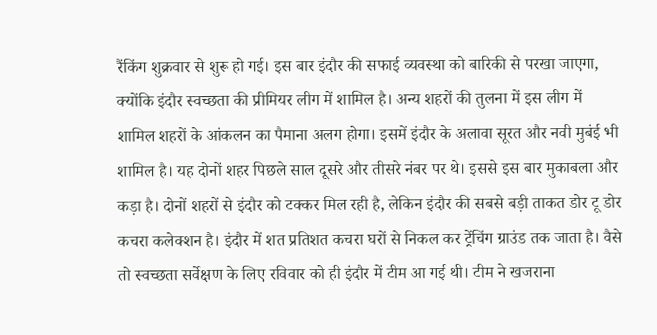रैंकिंग शुक्रवार से शुरू हो गई। इस बार इंदौर की सफाई व्यवस्था को बारिकी से परखा जाएगा, क्योंकि इंदौर स्वच्छता की प्रीमियर लीग में शामिल है। अन्य शहरों की तुलना में इस लीग में शामिल शहरों के आंकलन का पैमाना अलग होगा। इसमें इंदौर के अलावा सूरत और नवी मुबंई भी शामिल है। यह दोनों शहर पिछले साल दूसरे और तीसरे नंबर पर थे। इससे इस बार मुकाबला और कड़ा है। दोनों शहरों से इंदौर को टक्कर मिल रही है, लेकिन इंदौर की सबसे बड़ी ताकत डोर टू डोर कचरा कलेक्शन है। इंदौर में शत प्रतिशत कचरा घरों से निकल कर ट्रेंचिंग ग्राउंड तक जाता है। वैसे तो स्वच्छता सर्वेक्षण के लिए रविवार को ही इंदौर में टीम आ गई थी। टीम ने खजराना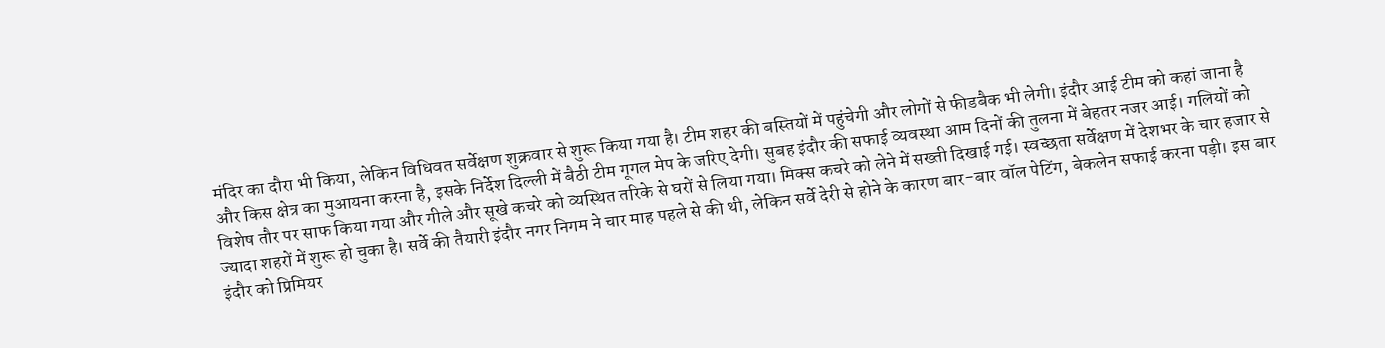मंदिर का दौरा भी किया, लेकिन विधिवत सर्वेक्षण शुक्रवार से शुरू किया गया है। टीम शहर की बस्तियों में पहुंचेगी और लोगों से फीडबैक भी लेगी। इंदौर आई टीम को कहां जाना है और किस क्षेत्र का मुआयना करना है, इसके निर्देश दिल्ली में बैठी टीम गूगल मेप के जरिए देगी। सुबह इंदौर की सफाई व्यवस्था आम दिनों की तुलना में बेहतर नजर आई। गलियों को विशेष तौर पर साफ किया गया और गीले और सूखे कचरे को व्यस्थित तरिके से घरों से लिया गया। मिक्स कचरे को लेने में सख्ती दिखाई गई। स्वच्छता सर्वेक्षण में देशभर के चार हजार से ज्यादा शहरों में शुरू हो चुका है। सर्वे की तैयारी इंदौर नगर निगम ने चार माह पहले से की थी, लेकिन सर्वे देरी से होने के कारण बार-बार वॉल पेटिंग, बेकलेन सफाई करना पड़ी। इस बार इंदौर को प्रिमियर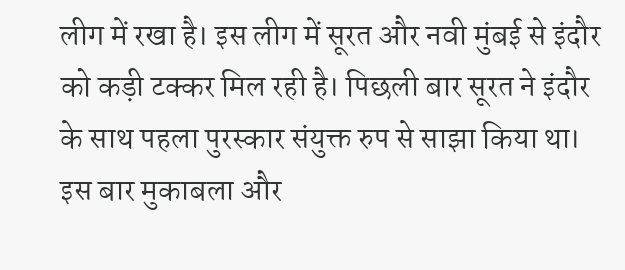लीग में रखा है। इस लीग में सूरत और नवी मुंबई से इंदौर को कड़ी टक्कर मिल रही है। पिछली बार सूरत ने इंदौर के साथ पहला पुरस्कार संयुक्त रुप से साझा किया था। इस बार मुकाबला और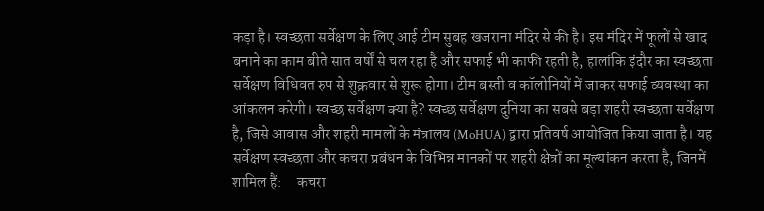कड़ा है। स्वच्छता सर्वेक्षण के लिए आई टीम सुबह खजराना मंदिर से की है। इस मंदिर में फूलों से खाद बनाने का काम बीते सात वर्षों से चल रहा है और सफाई भी काफी रहती है, हालांकि इंदौर का स्वच्छता सर्वेक्षण विधिवत रुप से शुक्रवार से शुरू होगा। टीम बस्ती व कॉलोनियों में जाकर सफाई व्यवस्था का आंकलन करेगी। स्वच्छ सर्वेक्षण क्या है? स्वच्छ सर्वेक्षण दुनिया का सबसे बड़ा शहरी स्वच्छता सर्वेक्षण है, जिसे आवास और शहरी मामलों के मंत्रालय (MoHUA) द्वारा प्रतिवर्ष आयोजित किया जाता है। यह सर्वेक्षण स्वच्छता और कचरा प्रबंधन के विभिन्न मानकों पर शहरी क्षेत्रों का मूल्यांकन करता है, जिनमें शामिल हैं:     कचरा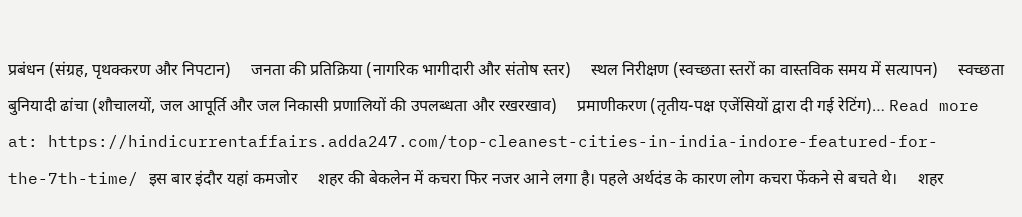प्रबंधन (संग्रह, पृथक्करण और निपटान)     जनता की प्रतिक्रिया (नागरिक भागीदारी और संतोष स्तर)     स्थल निरीक्षण (स्वच्छता स्तरों का वास्तविक समय में सत्यापन)     स्वच्छता बुनियादी ढांचा (शौचालयों, जल आपूर्ति और जल निकासी प्रणालियों की उपलब्धता और रखरखाव)     प्रमाणीकरण (तृतीय-पक्ष एजेंसियों द्वारा दी गई रेटिंग)… Read more at: https://hindicurrentaffairs.adda247.com/top-cleanest-cities-in-india-indore-featured-for-the-7th-time/ इस बार इंदौर यहां कमजोर     शहर की बेकलेन में कचरा फिर नजर आने लगा है। पहले अर्थदंड के कारण लोग कचरा फेंकने से बचते थे।     शहर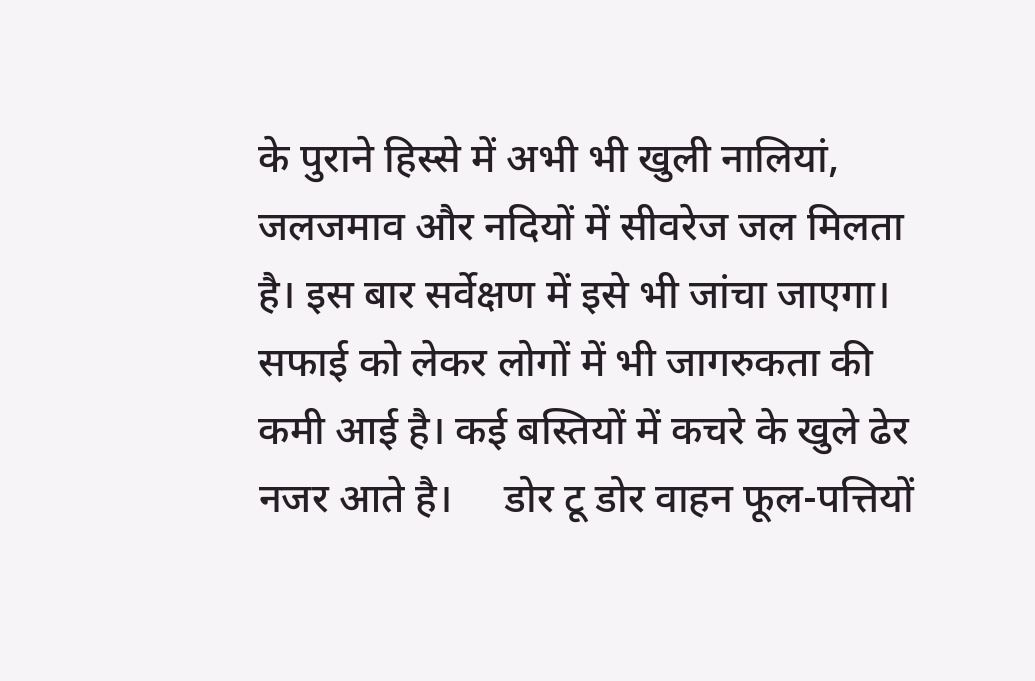के पुराने हिस्से में अभी भी खुली नालियां, जलजमाव और नदियों में सीवरेज जल मिलता है। इस बार सर्वेक्षण में इसे भी जांचा जाएगा।     सफाई को लेकर लोगों में भी जागरुकता की कमी आई है। कई बस्तियों में कचरे के खुले ढेर नजर आते है।     डोर टू डोर वाहन फूल-पत्तियों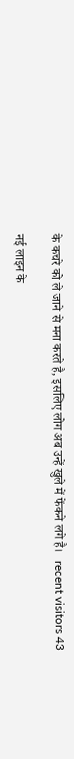के कचरे को ले जाने से मना करते है, इसलिए लोग अब उन्हें खुले में फेंकने लगे है।   recent visitors 43

नई लाइन के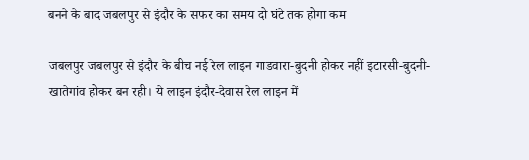बनने के बाद जबलपुर से इंदौर के सफर का समय दो घंटे तक होगा कम

जबलपुर जबलपुर से इंदौर के बीच नई रेल लाइन गाडवारा-बुदनी होकर नहीं इटारसी-बुदनी-खातेगांव होकर बन रही। ये लाइन इंदौर-देवास रेल लाइन में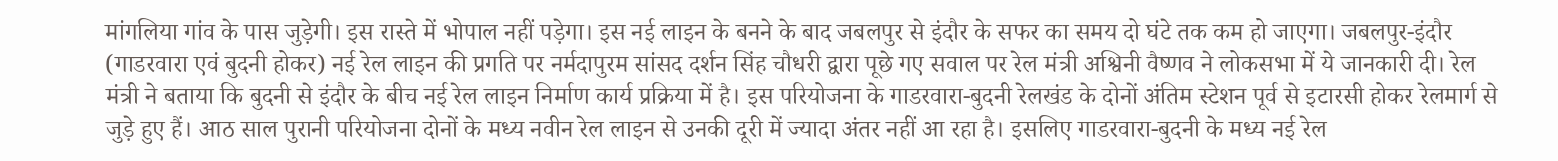मांगलिया गांव के पास जुड़ेगी। इस रास्ते में भोपाल नहीं पड़ेगा। इस नई लाइन के बनने के बाद जबलपुर से इंदौर के सफर का समय दो घंटे तक कम हो जाएगा। जबलपुर-इंदौर (गाडरवारा एवं बुदनी होकर) नई रेल लाइन की प्रगति पर नर्मदापुरम सांसद दर्शन सिंह चौधरी द्वारा पूछे गए सवाल पर रेल मंत्री अश्विनी वैष्णव ने लोकसभा में ये जानकारी दी। रेल मंत्री ने बताया कि बुदनी से इंदौर के बीच नई रेल लाइन निर्माण कार्य प्रक्रिया में है। इस परियोजना के गाडरवारा-बुदनी रेलखंड के दोनों अंतिम स्टेशन पूर्व से इटारसी होकर रेलमार्ग से जुड़े हुए हैं। आठ साल पुरानी परियोजना दोनों के मध्य नवीन रेल लाइन से उनकी दूरी में ज्यादा अंतर नहीं आ रहा है। इसलिए गाडरवारा-बुदनी के मध्य नई रेल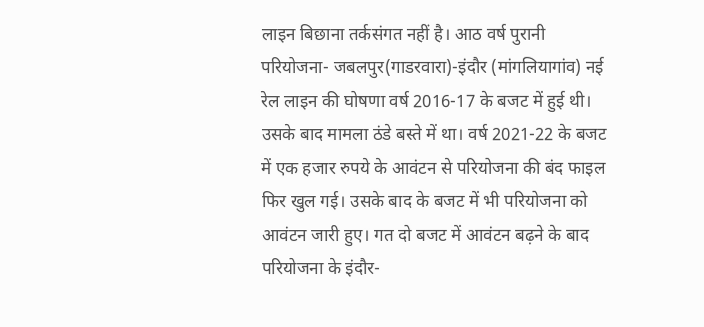लाइन बिछाना तर्कसंगत नहीं है। आठ वर्ष पुरानी परियोजना- जबलपुर(गाडरवारा)-इंदौर (मांगलियागांव) नई रेल लाइन की घोषणा वर्ष 2016-17 के बजट में हुई थी। उसके बाद मामला ठंडे बस्ते में था। वर्ष 2021-22 के बजट में एक हजार रुपये के आवंटन से परियोजना की बंद फाइल फिर खुल गई। उसके बाद के बजट में भी परियोजना को आवंटन जारी हुए। गत दो बजट में आवंटन बढ़ने के बाद परियोजना के इंदौर-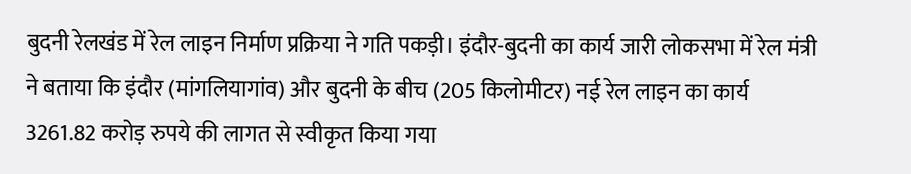बुदनी रेलखंड में रेल लाइन निर्माण प्रक्रिया ने गति पकड़ी। इंदौर-बुदनी का कार्य जारी लोकसभा में रेल मंत्री ने बताया कि इंदौर (मांगलियागांव) और बुदनी के बीच (205 किलोमीटर) नई रेल लाइन का कार्य 3261.82 करोड़ रुपये की लागत से स्वीकृत किया गया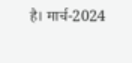है। मार्च-2024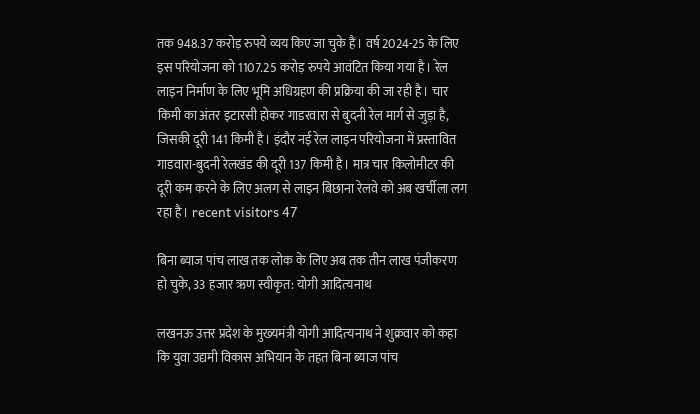तक 948.37 करोड़ रुपये व्यय किए जा चुके हैं। वर्ष 2024-25 के लिए इस परियोजना को 1107.25 करोड़ रुपये आवंटित किया गया है। रेल लाइन निर्माण के लिए भूमि अधिग्रहण की प्रक्रिया की जा रही है। चार किमी का अंतर इटारसी होकर गाडरवारा से बुदनी रेल मार्ग से जुड़ा है, जिसकी दूरी 141 किमी है। इंदौर नई रेल लाइन परियोजना में प्रस्तावित गाडवारा-बुदनी रेलखंड की दूरी 137 किमी है। मात्र चार किलोमीटर की दूरी कम करने के लिए अलग से लाइन बिछाना रेलवे को अब खर्चीला लग रहा है। recent visitors 47

बिना ब्याज पांच लाख तक लोक के लिए अब तक तीन लाख पंजीकरण हो चुके, 33 हजार ऋण स्वीकृत: योगी आदित्‍यनाथ

लखनऊ उत्तर प्रदेश के मुख्‍यमंत्री योगी आदित्‍यनाथ ने शुक्रवार को कहा कि युवा उद्यमी विकास अभियान के तहत बिना ब्याज पांच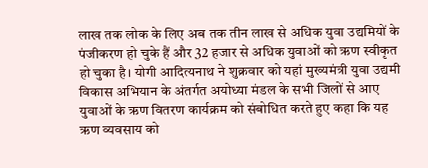लाख तक लोक के लिए अब तक तीन लाख से अधिक युवा उद्यमियों के पंजीकरण हो चुके हैं और 32 हजार से अधिक युवाओं को ऋण स्वीकृत हो चुका है। योगी आदित्यनाथ ने शुक्रवार को यहां मुख्‍यमंत्री युवा उद्यमी विकास अभियान के अंतर्गत अयोध्या मंडल के सभी जिलों से आए युवाओं के ऋण वितरण कार्यक्रम को संबोधित करते हुए कहा कि यह ऋण व्यवसाय को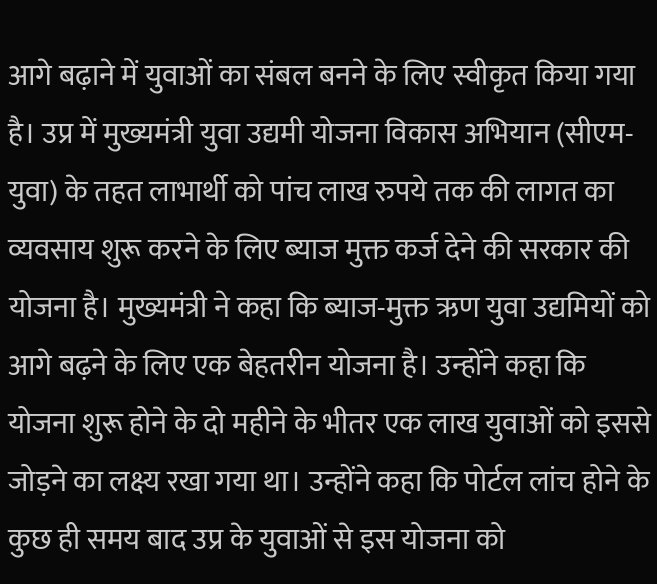आगे बढ़ाने में युवाओं का संबल बनने के लिए स्वीकृत किया गया है। उप्र में मुख्‍यमंत्री युवा उद्यमी योजना विकास अभियान (सीएम-युवा) के तहत लाभार्थी को पांच लाख रुपये तक की लागत का व्यवसाय शुरू करने के लिए ब्याज मुक्त कर्ज देने की सरकार की योजना है। मुख्यमंत्री ने कहा कि ब्याज-मुक्त ऋण युवा उद्यमियों को आगे बढ़ने के लिए एक बेहतरीन योजना है। उन्होंने कहा कि योजना शुरू होने के दो महीने के भीतर एक लाख युवाओं को इससे जोड़ने का लक्ष्य रखा गया था। उन्होंने कहा कि पोर्टल लांच होने के कुछ ही समय बाद उप्र के युवाओं से इस योजना को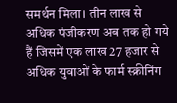समर्थन मिला। तीन लाख से अधिक पंजीकरण अब तक हो गये हैं जिसमें एक लाख 27 हजार से अधिक युवाओं के फार्म स्‍क्रीनिंग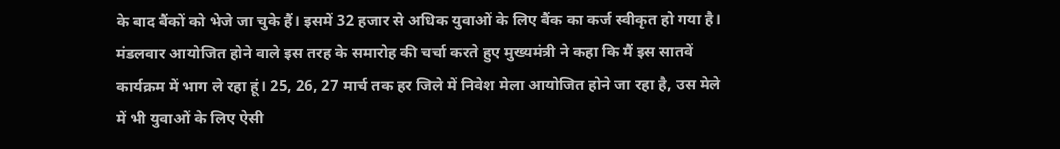के बाद बैंकों को भेजे जा चुके हैं। इसमें 32 हजार से अधिक युवाओं के लिए बैंक का कर्ज स्वीकृत हो गया है। मंडलवार आयोजित होने वाले इस तरह के समारोह की चर्चा करते हुए मुख्‍यमंत्री ने कहा कि मैं इस सातवें कार्यक्रम में भाग ले रहा हूं। 25, 26, 27 मार्च तक हर जिले में निवेश मेला आयोजित होने जा रहा है, उस मेले में भी युवाओं के लिए ऐसी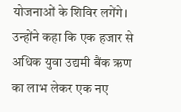योजनाओं के शिविर लगेंगे। उन्होंने कहा कि एक हजार से अधिक युवा उद्यमी बैंक ऋण का लाभ लेकर एक नए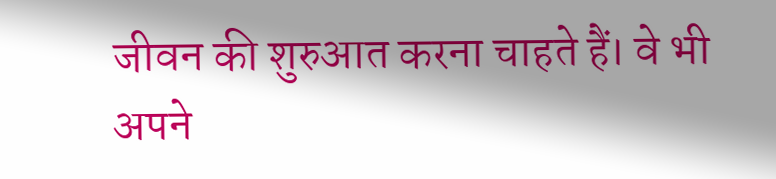जीवन की शुरुआत करना चाहते हैं। वे भी अपने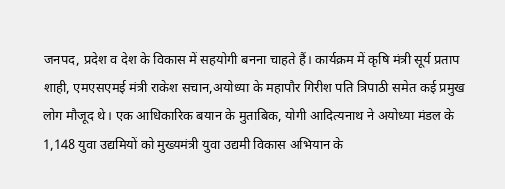जनपद, प्रदेश व देश के विकास में सहयोगी बनना चाहते हैं। कार्यक्रम में कृषि मंत्री सूर्य प्रताप शाही, एमएसएमई मंत्री राकेश सचान,अयोध्‍या के महापौर गिरीश पति त्रिपाठी समेत कई प्रमुख लोग मौजूद थे। एक आधिकारिक बयान के मुताबिक, योगी आदित्यनाथ ने अयोध्या मंडल के 1,148 युवा उद्यमियों को मुख्यमंत्री युवा उद्यमी विकास अभियान के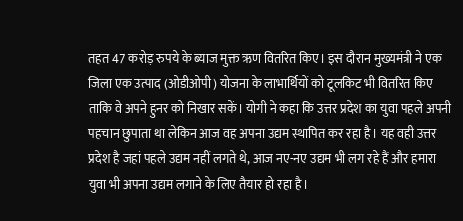तहत 47 करोड़ रुपये के ब्याज मुक्त ऋण वितरित किए। इस दौरान मुख्यमंत्री ने एक जिला एक उत्पाद (ओडीओपी) योजना के लाभार्थियों को टूलकिट भी वितरित किए ताकि वे अपने हुनर को निखार सकें। योगी ने कहा कि उत्तर प्रदेश का युवा पहले अपनी पहचान छुपाता था लेकिन आज वह अपना उद्यम स्थापित कर रहा है। यह वही उत्तर प्रदेश है जहां पहले उद्यम नहीं लगते थे, आज नए-नए उद्यम भी लग रहे हैं और हमारा युवा भी अपना उद्यम लगाने के लिए तैयार हो रहा है।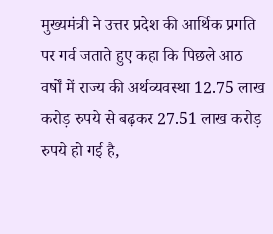मुख्‍यमंत्री ने उत्तर प्रदेश की आर्थिक प्रगति पर गर्व जताते हुए कहा कि पिछले आठ वर्षों में राज्य की अर्थव्यवस्था 12.75 लाख करोड़ रुपये से बढ़कर 27.51 लाख करोड़ रुपये हो गई है,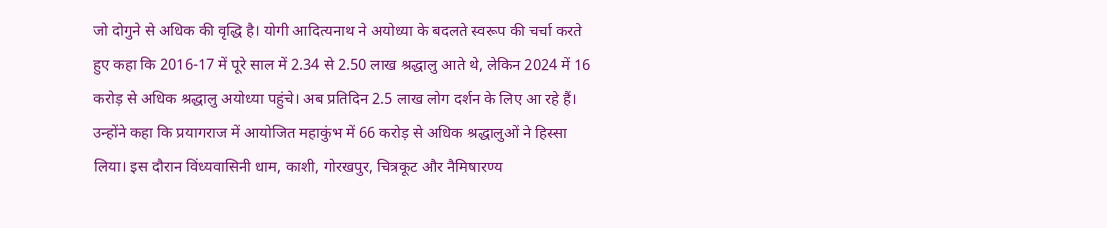जो दोगुने से अधिक की वृद्धि है। योगी आदित्यनाथ ने अयोध्या के बदलते स्वरूप की चर्चा करते हुए कहा कि 2016-17 में पूरे साल में 2.34 से 2.50 लाख श्रद्धालु आते थे, लेकिन 2024 में 16 करोड़ से अधिक श्रद्धालु अयोध्या पहुंचे। अब प्रतिदिन 2.5 लाख लोग दर्शन के लिए आ रहे हैं। उन्होंने कहा कि प्रयागराज में आयोजित महाकुंभ में 66 करोड़ से अधिक श्रद्धालुओं ने हिस्सा लिया। इस दौरान विंध्यवासिनी धाम, काशी, गोरखपुर, चित्रकूट और नैमिषारण्य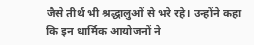जैसे तीर्थ भी श्रद्धालुओं से भरे रहे। उन्होंने कहा कि इन धार्मिक आयोजनों ने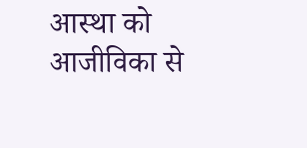आस्था को आजीविका से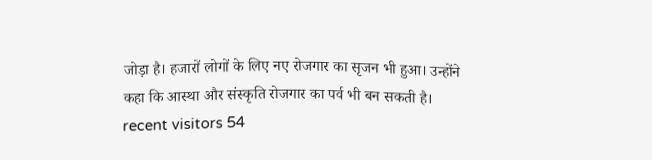जोड़ा है। हजारों लोगों के लिए नए रोजगार का सृजन भी हुआ। उन्होंने कहा कि आस्था और संस्कृति रोजगार का पर्व भी बन सकती है। recent visitors 54